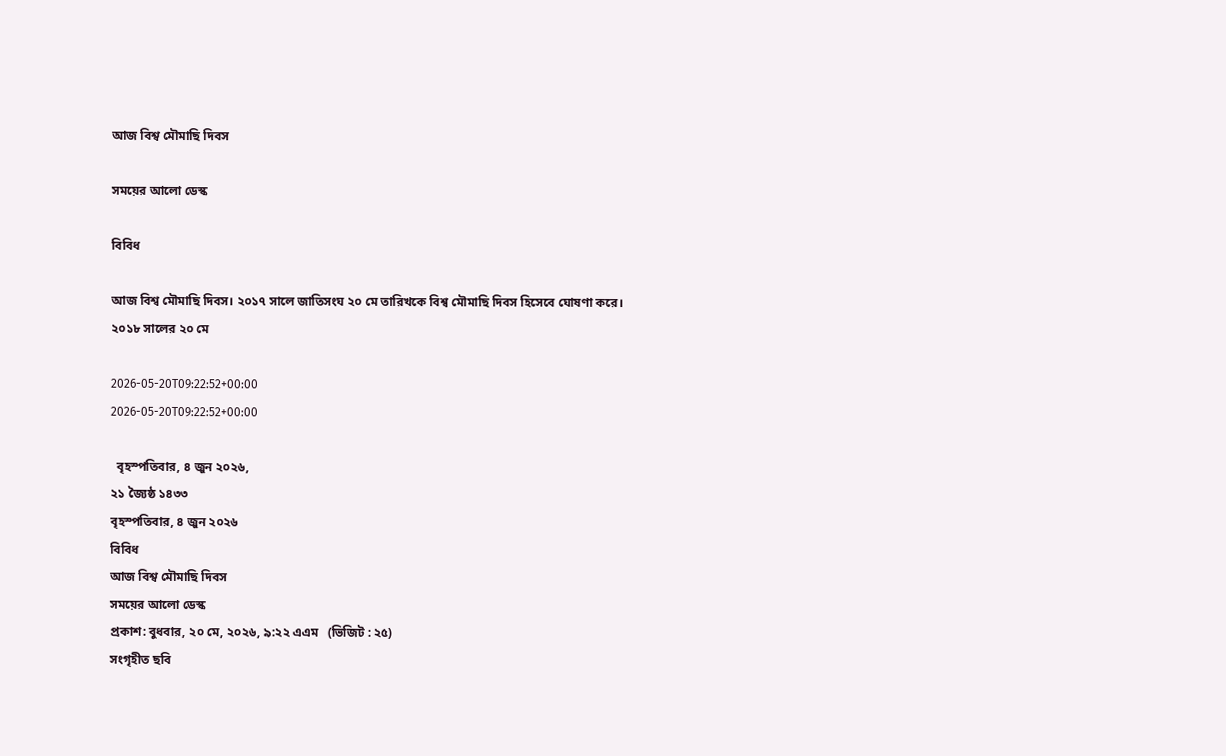আজ বিশ্ব মৌমাছি দিবস

সময়ের আলো ডেস্ক

বিবিধ

আজ বিশ্ব মৌমাছি দিবস। ২০১৭ সালে জাতিসংঘ ২০ মে তারিখকে বিশ্ব মৌমাছি দিবস হিসেবে ঘোষণা করে। ২০১৮ সালের ২০ মে

2026-05-20T09:22:52+00:00
2026-05-20T09:22:52+00:00

  বৃহস্পতিবার, ৪ জুন ২০২৬,
২১ জ্যৈষ্ঠ ১৪৩৩
বৃহস্পতিবার, ৪ জুন ২০২৬
বিবিধ
আজ বিশ্ব মৌমাছি দিবস
সময়ের আলো ডেস্ক
প্রকাশ: বুধবার, ২০ মে, ২০২৬, ৯:২২ এএম   (ভিজিট : ২৫)
সংগৃহীত ছবি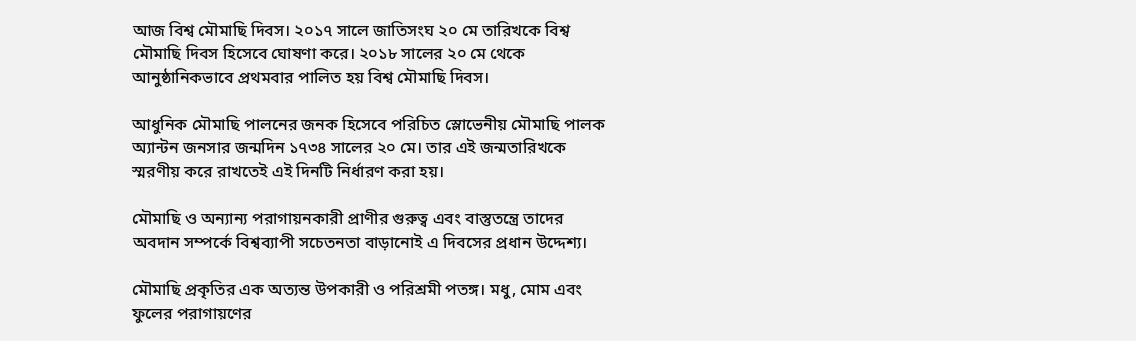আজ বিশ্ব মৌমাছি দিবস। ২০১৭ সালে জাতিসংঘ ২০ মে তারিখকে বিশ্ব মৌমাছি দিবস হিসেবে ঘোষণা করে। ২০১৮ সালের ২০ মে থেকে আনুষ্ঠানিকভাবে প্রথমবার পালিত হয় বিশ্ব মৌমাছি দিবস।

আধুনিক মৌমাছি পালনের জনক হিসেবে পরিচিত স্লোভেনীয় মৌমাছি পালক অ্যান্টন জনসার জন্মদিন ১৭৩৪ সালের ২০ মে। তার এই জন্মতারিখকে স্মরণীয় করে রাখতেই এই দিনটি নির্ধারণ করা হয়।

মৌমাছি ও অন্যান্য পরাগায়নকারী প্রাণীর গুরুত্ব এবং বাস্তুতন্ত্রে তাদের অবদান সম্পর্কে বিশ্বব্যাপী সচেতনতা বাড়ানোই এ দিবসের প্রধান উদ্দেশ্য।

মৌমাছি প্রকৃতির এক অত্যন্ত উপকারী ও পরিশ্রমী পতঙ্গ। মধু, মোম এবং ফুলের পরাগায়ণের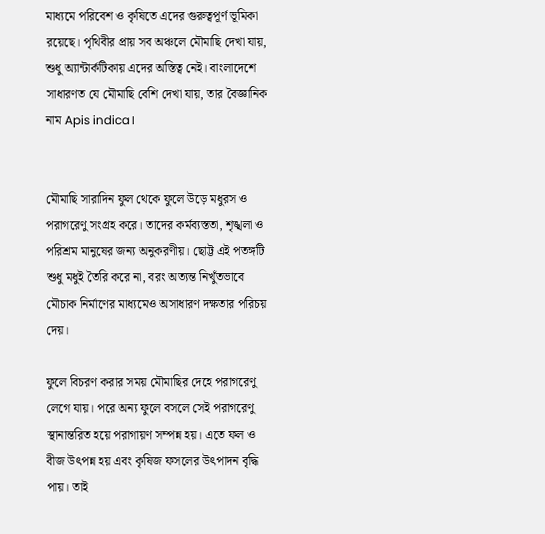মাধ্যমে পরিবেশ ও কৃষিতে এদের গুরুত্বপূর্ণ ভূমিকা রয়েছে। পৃথিবীর প্রায় সব অঞ্চলে মৌমাছি দেখা যায়, শুধু অ্যান্টার্কটিকায় এদের অস্তিত্ব নেই। বাংলাদেশে সাধারণত যে মৌমাছি বেশি দেখা যায়, তার বৈজ্ঞানিক নাম Apis indica।


মৌমাছি সারাদিন ফুল থেকে ফুলে উড়ে মধুরস ও পরাগরেণু সংগ্রহ করে। তাদের কর্মব্যস্ততা, শৃঙ্খলা ও পরিশ্রম মানুষের জন্য অনুকরণীয়। ছোট্ট এই পতঙ্গটি শুধু মধুই তৈরি করে না, বরং অত্যন্ত নিখুঁতভাবে মৌচাক নির্মাণের মাধ্যমেও অসাধারণ দক্ষতার পরিচয় দেয়।

ফুলে বিচরণ করার সময় মৌমাছির দেহে পরাগরেণু লেগে যায়। পরে অন্য ফুলে বসলে সেই পরাগরেণু স্থানান্তরিত হয়ে পরাগায়ণ সম্পন্ন হয়। এতে ফল ও বীজ উৎপন্ন হয় এবং কৃষিজ ফসলের উৎপাদন বৃদ্ধি পায়। তাই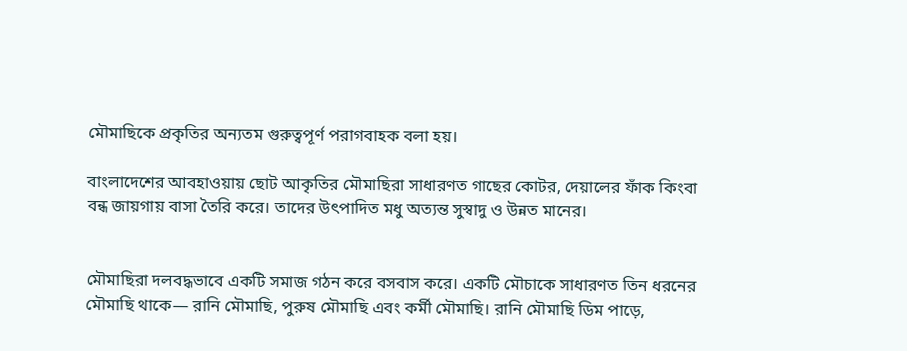মৌমাছিকে প্রকৃতির অন্যতম গুরুত্বপূর্ণ পরাগবাহক বলা হয়।

বাংলাদেশের আবহাওয়ায় ছোট আকৃতির মৌমাছিরা সাধারণত গাছের কোটর, দেয়ালের ফাঁক কিংবা বন্ধ জায়গায় বাসা তৈরি করে। তাদের উৎপাদিত মধু অত্যন্ত সুস্বাদু ও উন্নত মানের।


মৌমাছিরা দলবদ্ধভাবে একটি সমাজ গঠন করে বসবাস করে। একটি মৌচাকে সাধারণত তিন ধরনের মৌমাছি থাকে— রানি মৌমাছি, পুরুষ মৌমাছি এবং কর্মী মৌমাছি। রানি মৌমাছি ডিম পাড়ে,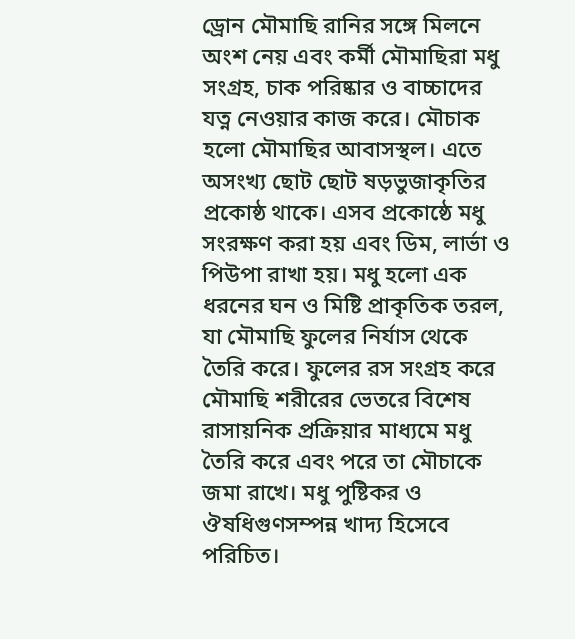ড্রোন মৌমাছি রানির সঙ্গে মিলনে অংশ নেয় এবং কর্মী মৌমাছিরা মধু সংগ্রহ, চাক পরিষ্কার ও বাচ্চাদের যত্ন নেওয়ার কাজ করে। মৌচাক হলো মৌমাছির আবাসস্থল। এতে অসংখ্য ছোট ছোট ষড়ভুজাকৃতির প্রকোষ্ঠ থাকে। এসব প্রকোষ্ঠে মধু সংরক্ষণ করা হয় এবং ডিম, লার্ভা ও পিউপা রাখা হয়। মধু হলো এক ধরনের ঘন ও মিষ্টি প্রাকৃতিক তরল, যা মৌমাছি ফুলের নির্যাস থেকে তৈরি করে। ফুলের রস সংগ্রহ করে মৌমাছি শরীরের ভেতরে বিশেষ রাসায়নিক প্রক্রিয়ার মাধ্যমে মধু তৈরি করে এবং পরে তা মৌচাকে জমা রাখে। মধু পুষ্টিকর ও ঔষধিগুণসম্পন্ন খাদ্য হিসেবে পরিচিত।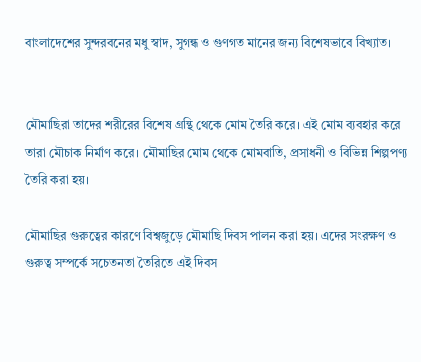বাংলাদেশের সুন্দরবনের মধু স্বাদ, সুগন্ধ ও গুণগত মানের জন্য বিশেষভাবে বিখ্যাত।


মৌমাছিরা তাদের শরীরের বিশেষ গ্রন্থি থেকে মোম তৈরি করে। এই মোম ব্যবহার করে তারা মৌচাক নির্মাণ করে। মৌমাছির মোম থেকে মোমবাতি, প্রসাধনী ও বিভিন্ন শিল্পপণ্য তৈরি করা হয়।

মৌমাছির গুরুত্বের কারণে বিশ্বজুড়ে মৌমাছি দিবস পালন করা হয়। এদের সংরক্ষণ ও গুরুত্ব সম্পর্কে সচেতনতা তৈরিতে এই দিবস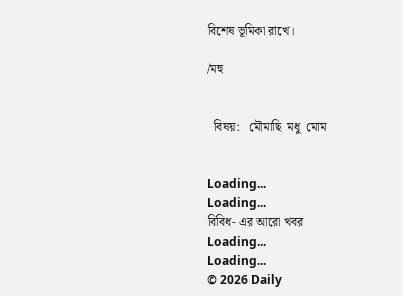বিশেষ ভূমিকা রাখে।

/মহু


  বিষয়:   মৌমাছি  মধু  মোম


Loading...
Loading...
বিবিধ- এর আরো খবর
Loading...
Loading...
© 2026 Daily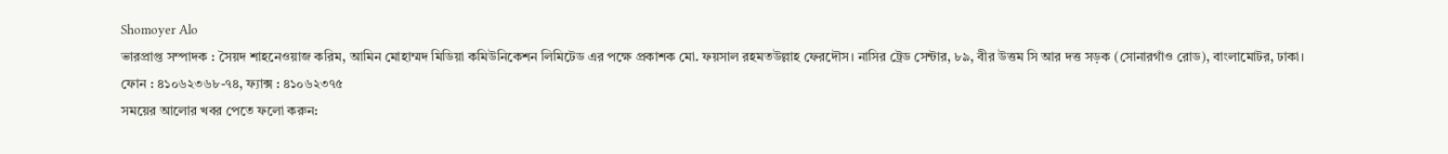Shomoyer Alo
ভারপ্রাপ্ত সম্পাদক : সৈয়দ শাহনেওয়াজ করিম, আমিন মোহাম্মদ মিডিয়া কমিউনিকেশন লিমিটেড এর পক্ষে প্রকাশক মো. ফয়সাল রহমতউল্লাহ ফেরদৌস। নাসির ট্রেড সেন্টার, ৮৯, বীর উত্তম সি আর দত্ত সড়ক (সোনারগাঁও রোড), বাংলামোটর, ঢাকা।
ফোন : ৪১০৬২৩৬৮-৭৪, ফ্যাক্স : ৪১০৬২৩৭৫
সময়ের আলোর খবর পেতে ফলো করুন: